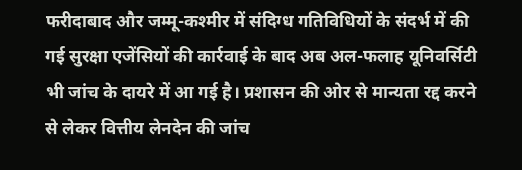फरीदाबाद और जम्मू-कश्मीर में संदिग्ध गतिविधियों के संदर्भ में की गई सुरक्षा एजेंसियों की कार्रवाई के बाद अब अल-फलाह यूनिवर्सिटी भी जांच के दायरे में आ गई है। प्रशासन की ओर से मान्यता रद्द करने से लेकर वित्तीय लेनदेन की जांच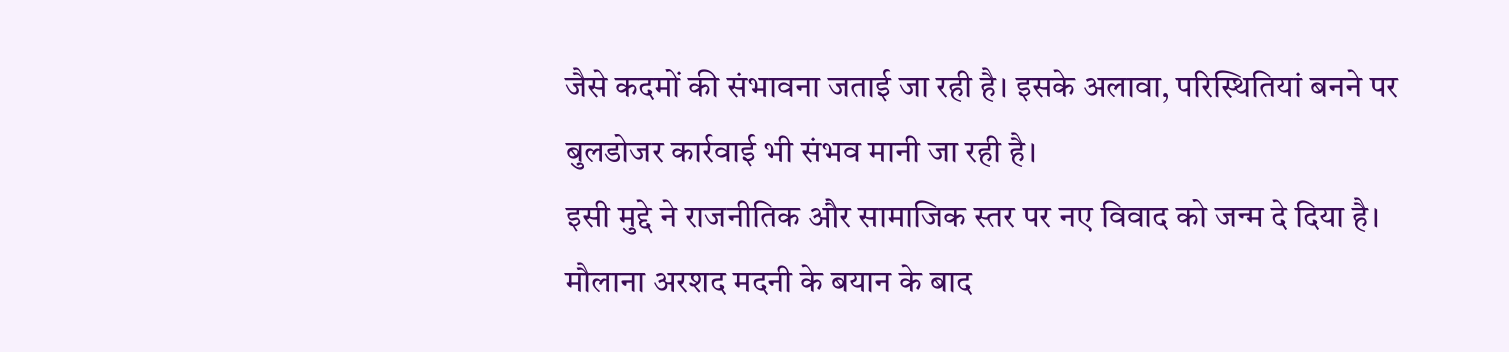जैसे कदमों की संभावना जताई जा रही है। इसके अलावा, परिस्थितियां बनने पर बुलडोजर कार्रवाई भी संभव मानी जा रही है।
इसी मुद्दे ने राजनीतिक और सामाजिक स्तर पर नए विवाद को जन्म दे दिया है।
मौलाना अरशद मदनी के बयान के बाद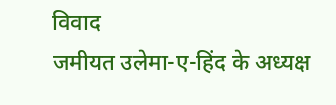विवाद
जमीयत उलेमा-ए-हिंद के अध्यक्ष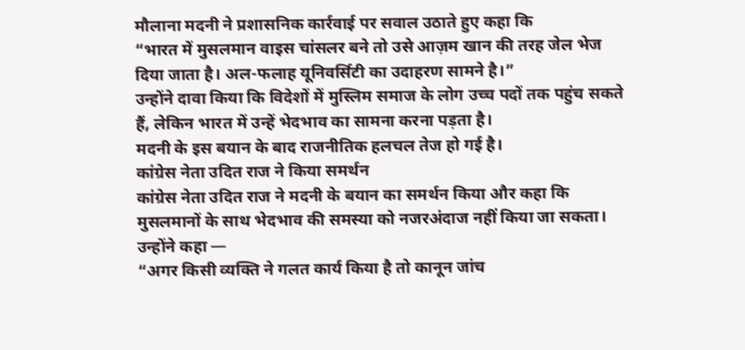मौलाना मदनी ने प्रशासनिक कार्रवाई पर सवाल उठाते हुए कहा कि
“भारत में मुसलमान वाइस चांसलर बने तो उसे आज़म खान की तरह जेल भेज दिया जाता है। अल-फलाह यूनिवर्सिटी का उदाहरण सामने है।”
उन्होंने दावा किया कि विदेशों में मुस्लिम समाज के लोग उच्च पदों तक पहुंच सकते हैं, लेकिन भारत में उन्हें भेदभाव का सामना करना पड़ता है।
मदनी के इस बयान के बाद राजनीतिक हलचल तेज हो गई है।
कांग्रेस नेता उदित राज ने किया समर्थन
कांग्रेस नेता उदित राज ने मदनी के बयान का समर्थन किया और कहा कि मुसलमानों के साथ भेदभाव की समस्या को नजरअंदाज नहीं किया जा सकता।
उन्होंने कहा —
“अगर किसी व्यक्ति ने गलत कार्य किया है तो कानून जांच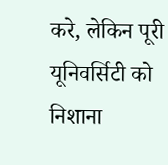करे, लेकिन पूरी यूनिवर्सिटी को निशाना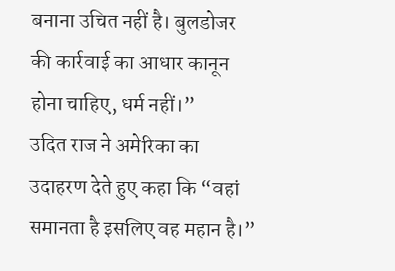बनाना उचित नहीं है। बुलडोजर की कार्रवाई का आधार कानून होना चाहिए, धर्म नहीं।”
उदित राज ने अमेरिका का उदाहरण देते हुए कहा कि “वहां समानता है इसलिए वह महान है।”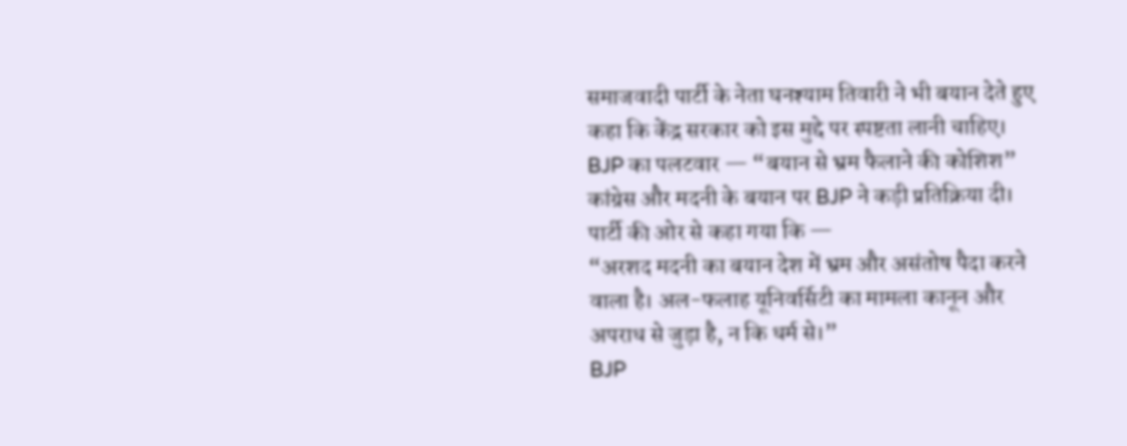समाजवादी पार्टी के नेता घनश्याम तिवारी ने भी बयान देते हुए कहा कि केंद्र सरकार को इस मुद्दे पर स्पष्टता लानी चाहिए।
BJP का पलटवार — “बयान से भ्रम फैलाने की कोशिश”
कांग्रेस और मदनी के बयान पर BJP ने कड़ी प्रतिक्रिया दी।
पार्टी की ओर से कहा गया कि —
“अरशद मदनी का बयान देश में भ्रम और असंतोष पैदा करने वाला है। अल-फलाह यूनिवर्सिटी का मामला कानून और अपराध से जुड़ा है, न कि धर्म से।”
BJP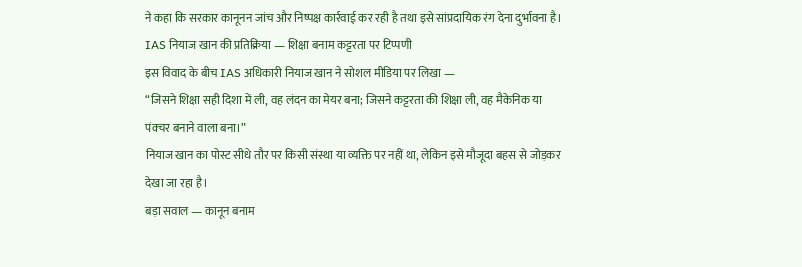ने कहा कि सरकार कानूनन जांच और निष्पक्ष कार्रवाई कर रही है तथा इसे सांप्रदायिक रंग देना दुर्भावना है।
IAS नियाज खान की प्रतिक्रिया — शिक्षा बनाम कट्टरता पर टिप्पणी
इस विवाद के बीच IAS अधिकारी नियाज खान ने सोशल मीडिया पर लिखा —
“जिसने शिक्षा सही दिशा में ली, वह लंदन का मेयर बना; जिसने कट्टरता की शिक्षा ली, वह मैकेनिक या पंक्चर बनाने वाला बना।”
नियाज खान का पोस्ट सीधे तौर पर किसी संस्था या व्यक्ति पर नहीं था, लेकिन इसे मौजूदा बहस से जोड़कर देखा जा रहा है।
बड़ा सवाल — कानून बनाम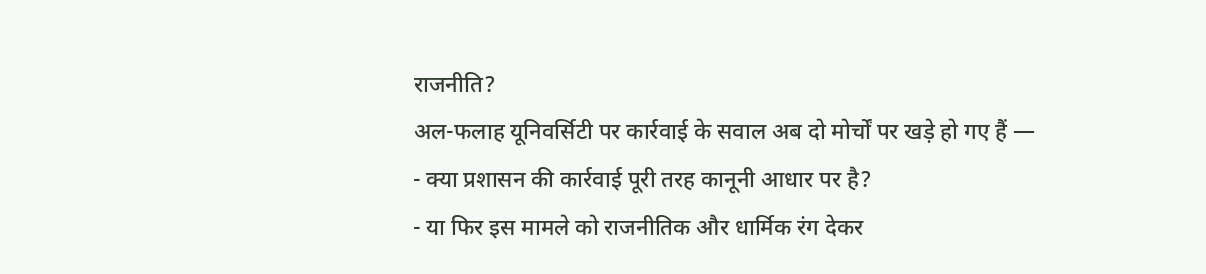राजनीति?
अल-फलाह यूनिवर्सिटी पर कार्रवाई के सवाल अब दो मोर्चों पर खड़े हो गए हैं —
- क्या प्रशासन की कार्रवाई पूरी तरह कानूनी आधार पर है?
- या फिर इस मामले को राजनीतिक और धार्मिक रंग देकर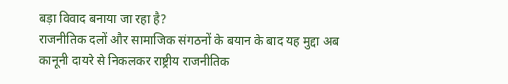बड़ा विवाद बनाया जा रहा है?
राजनीतिक दलों और सामाजिक संगठनों के बयान के बाद यह मुद्दा अब कानूनी दायरे से निकलकर राष्ट्रीय राजनीतिक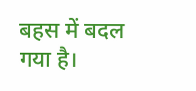बहस में बदल गया है।